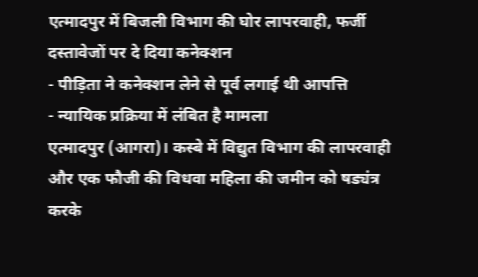एत्मादपुर में बिजली विभाग की घोर लापरवाही, फर्जी दस्तावेजों पर दे दिया कनेक्शन
- पीड़िता ने कनेक्शन लेने से पूर्व लगाई थी आपत्ति
- न्यायिक प्रक्रिया में लंबित है मामला
एत्मादपुर (आगरा)। कस्बे में विद्युत विभाग की लापरवाही और एक फौजी की विधवा महिला की जमीन को षड्यंत्र करके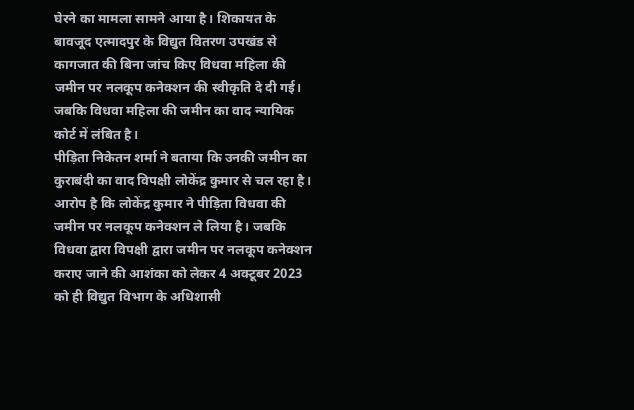घेरने का मामला सामने आया है। शिकायत के बावजूद एत्मादपुर के विद्युत वितरण उपखंड से कागजात की बिना जांच किए विधवा महिला की जमीन पर नलकूप कनेक्शन की स्वीकृति दे दी गई। जबकि विधवा महिला की जमीन का वाद न्यायिक कोर्ट में लंबित है।
पीड़िता निकेतन शर्मा ने बताया कि उनकी जमीन का कुराबंदी का वाद विपक्षी लोकेंद्र कुमार से चल रहा है। आरोप है कि लोकेंद्र कुमार ने पीड़िता विधवा की जमीन पर नलकूप कनेक्शन ले लिया है। जबकि विधवा द्वारा विपक्षी द्वारा जमीन पर नलकूप कनेक्शन कराए जाने की आशंका को लेकर 4 अक्टूबर 2023 को ही विद्युत विभाग के अधिशासी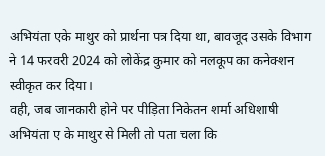अभियंता एके माथुर को प्रार्थना पत्र दिया था, बावजूद उसके विभाग ने 14 फरवरी 2024 को लोकेंद्र कुमार को नलकूप का कनेक्शन स्वीकृत कर दिया।
वही, जब जानकारी होने पर पीड़िता निकेतन शर्मा अधिशाषी अभियंता ए के माथुर से मिली तो पता चला कि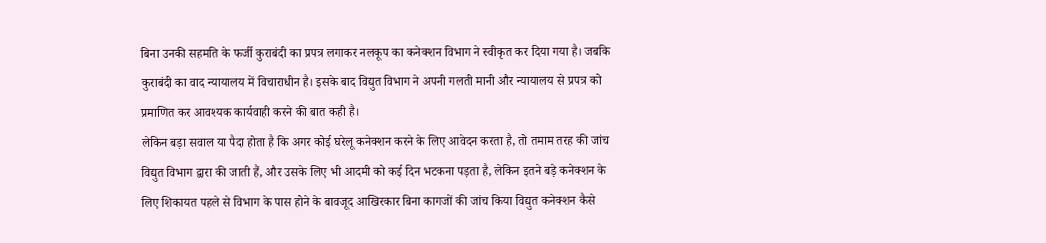बिना उनकी सहमति के फर्जी कुराबंदी का प्रपत्र लगाकर नलकूप का कनेक्शन विभाग ने स्वीकृत कर दिया गया है। जबकि कुराबंदी का वाद न्यायालय में विचाराधीन है। इसके बाद विद्युत विभाग ने अपनी गलती मानी और न्यायालय से प्रपत्र को प्रमाणित कर आवश्यक कार्यवाही करने की बात कही है।
लेकिन बड़ा सवाल या पैदा होता है कि अगर कोई घरेलू कनेक्शन करने के लिए आवेदन करता है, तो तमाम तरह की जांच विद्युत विभाग द्वारा की जाती हैं, और उसके लिए भी आदमी को कई दिन भटकना पड़ता है, लेकिन इतने बड़े कनेक्शन के लिए शिकायत पहले से विभाग के पास होने के बावजूद आखिरकार बिना कागजों की जांच किया विद्युत कनेक्शन कैसे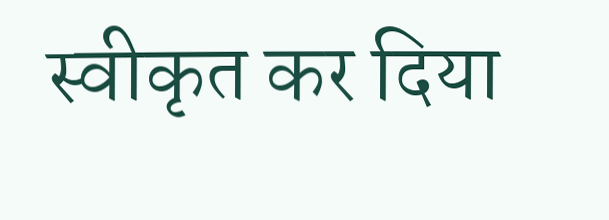स्वीकृत कर दिया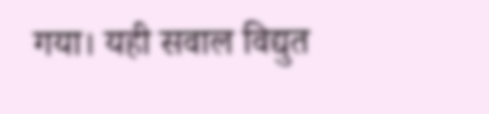गया। यही सवाल विद्युत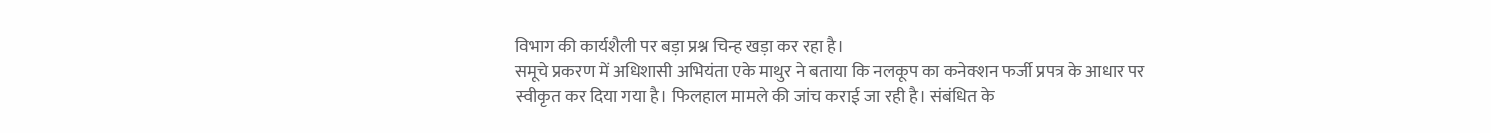विभाग की कार्यशैली पर बड़ा प्रश्न चिन्ह खड़ा कर रहा है।
समूचे प्रकरण में अधिशासी अभियंता एके माथुर ने बताया कि नलकूप का कनेक्शन फर्जी प्रपत्र के आधार पर स्वीकृत कर दिया गया है। फिलहाल मामले की जांच कराई जा रही है। संबंधित के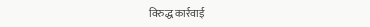विरुद्ध कार्रवाई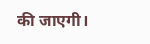की जाएगी।